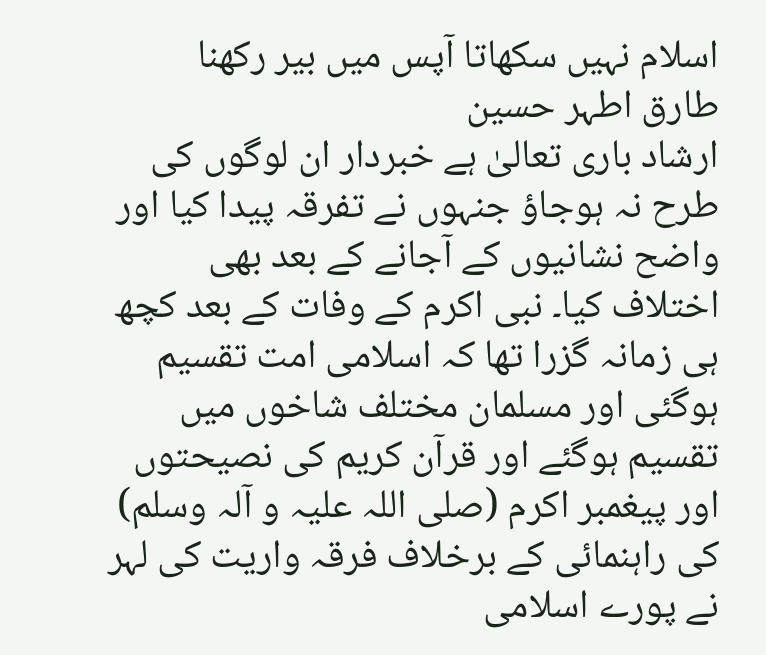اسلام نہیں سکھاتا آپس میں بیر رکھنا
طارق اطہر حسین
ارشاد باری تعالیٰ ہے خبردار ان لوگوں کی طرح نہ ہوجاؤ جنہوں نے تفرقہ پیدا کیا اور واضح نشانیوں کے آجانے کے بعد بھی اختلاف کیا۔ نبی اکرم کے وفات کے بعد کچھ ہی زمانہ گزرا تھا کہ اسلامی امت تقسیم ہوگئی اور مسلمان مختلف شاخوں میں تقسیم ہوگئے اور قرآن کریم کی نصیحتوں اور پیغمبر اکرم (صلی اللہ علیہ و آلہ وسلم) کی راہنمائی کے برخلاف فرقہ واریت کی لہر نے پورے اسلامی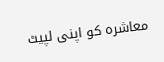معاشرہ کو اپنی لپیٹ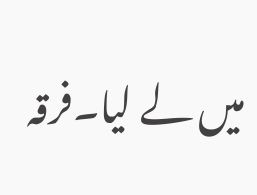میں لے لیا۔فرقہ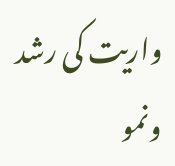واریت کی رشد ونمو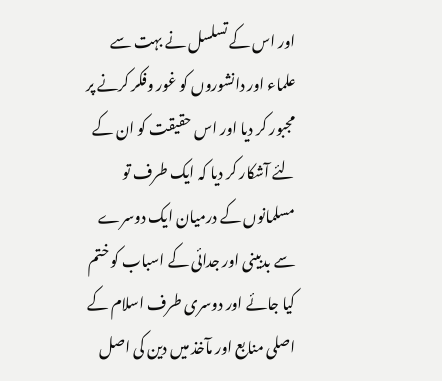اور اس کے تسلسل نے بہت سے علماء اور دانشوروں کو غور وفکر کرنے پر مجبور کر دیا اور اس حقیقت کو ان کے لئے آشکار کر دیا کہ ایک طرف تو مسلمانوں کے درمیان ایک دوسرے سے بدبینی اور جدائی کے اسباب کو ختم کیا جائے اور دوسری طرف اسلام کے اصلی منابع اور مآخذ میں دین کی اصل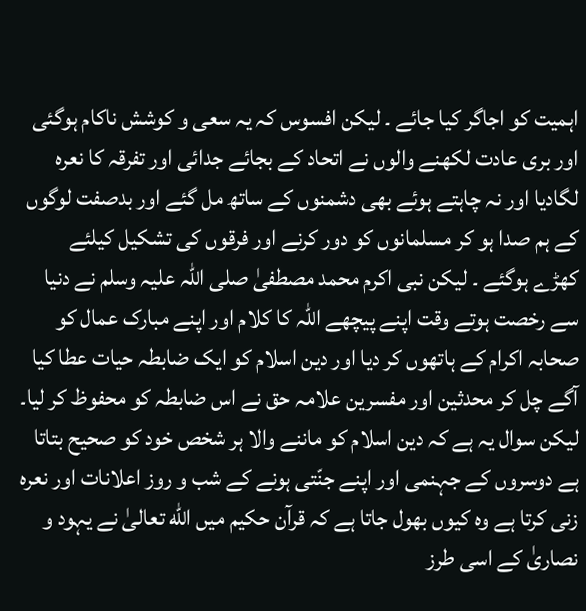اہمیت کو اجاگر کیا جائے ۔ لیکن افسوس کہ یہ سعی و کوشش ناکام ہوگئی اور بری عادت لکھنے والوں نے اتحاد کے بجائے جدائی اور تفرقہ کا نعرہ لگادیا اور نہ چاہتے ہوئے بھی دشمنوں کے ساتھ مل گئے اور بدصفت لوگوں کے ہم صدا ہو کر مسلمانوں کو دور کرنے اور فرقوں کی تشکیل کیلئے کھڑے ہوگئے ۔ لیکن نبی اکرم محمد مصطفیٰ صلی اللہ علیہ وسلم نے دنیا سے رخصت ہوتے وقت اپنے پیچھے اللہ کا کلام اور اپنے مبارک عمال کو صحابہ اکرام کے ہاتھوں کر دیا اور دین اسلام کو ایک ضابطہ حیات عطا کیا آگے چل کر محدثین اور مفسرین علامہ حق نے اس ضابطہ کو محفوظ کر لیا۔ لیکن سوال یہ ہے کہ دین اسلام کو ماننے والا ہر شخص خود کو صحیح بتاتا ہے دوسروں کے جہنمی اور اپنے جنّتی ہونے کے شب و روز اعلانات اور نعرہ زنی کرتا ہے وہ کیوں بھول جاتا ہے کہ قرآن حکیم میں الله تعالیٰ نے یہود و نصاریٰ کے اسی طرز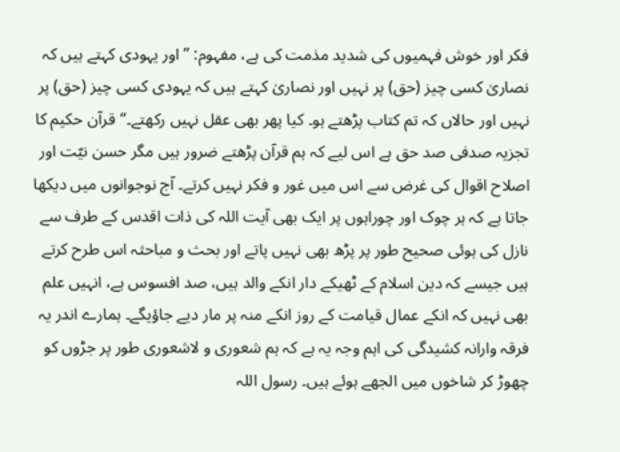فکر اور خوش فہمیوں کی شدید مذمت کی ہے، مفہوم: ’’اور یہودی کہتے ہیں کہ نصاریٰ کسی چیز (حق) پر نہیں اور نصاریٰ کہتے ہیں کہ یہودی کسی چیز (حق) پر نہیں اور حالاں کہ تم کتاب پڑھتے ہو۔ کیا پھر بھی عقل نہیں رکھتے۔‘‘قرآن حکیم کا تجزیہ صدفی صد حق ہے اس لیے کہ ہم قرآن پڑھتے ضرور ہیں مگر حسن نیّت اور اصلاح اقوال کی غرض سے اس میں غور و فکر نہیں کرتے۔ آج نوجوانوں میں دیکھا جاتا ہے کہ ہر چوک اور چوراہوں پر ایک بھی آیت اللہ کی ذات اقدس کے طرف سے نازل کی ہوئی صحیح طور پر پڑھ بھی نہیں پاتے اور بحث و مباحثہ اس طرح کرتے ہیں جیسے کہ دین اسلام کے ٹھیکے دار انکے والد ہیں، صد افسوس ہے، انہیں علم بھی نہیں کہ انکے عمال قیامت کے روز انکے منہ پر مار دیے جاؤیگے۔ ہمارے اندر یہ فرقہ وارانہ کشیدگی کی اہم وجہ یہ ہے کہ ہم شعوری و لاشعوری طور پر جڑوں کو چھوڑ کر شاخوں میں الجھے ہوئے ہیں۔ رسول اللہ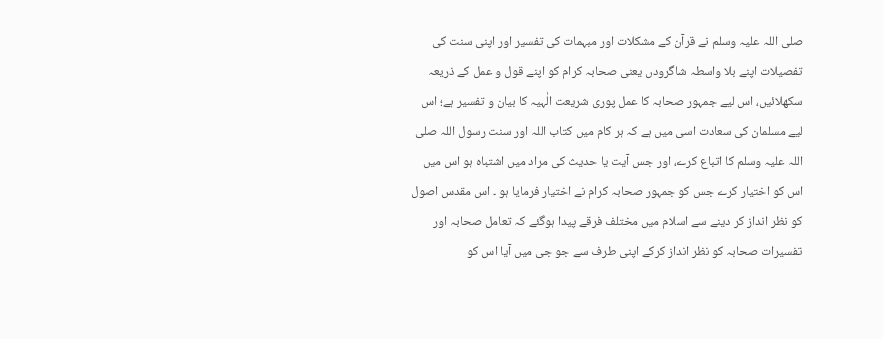صلی اللہ علیہ وسلم نے قرآن کے مشکلات اور مبہمات کی تفسیر اور اپنی سنت کی تفصیلات اپنے بلا واسطہ شاگرودں یعنی صحابہ کرام کو اپنے قول و عمل کے ذریعہ سکھلائیں، اس لیے جمہور صحابہ کا عمل پوری شریعت الٰہیہ کا بیان و تفسیر ہے؛ اس لیے مسلمان کی سعادت اسی میں ہے کہ ہر کام میں کتاب اللہ اور سنت رسول اللہ صلی اللہ علیہ وسلم کا اتباع کرے، اور جس آیت یا حدیث کی مراد میں اشتباہ ہو اس میں اس کو اختیار کرے جس کو جمہور صحابہ کرام نے اختیار فرمایا ہو ۔ اس مقدس اصول کو نظر انداز کر دینے سے اسلام میں مختلف فرقے پیدا ہوگئے کہ تعامل صحابہ اور تفسیرات صحابہ کو نظر انداز کرکے اپنی طرف سے جو جی میں آیا اس کو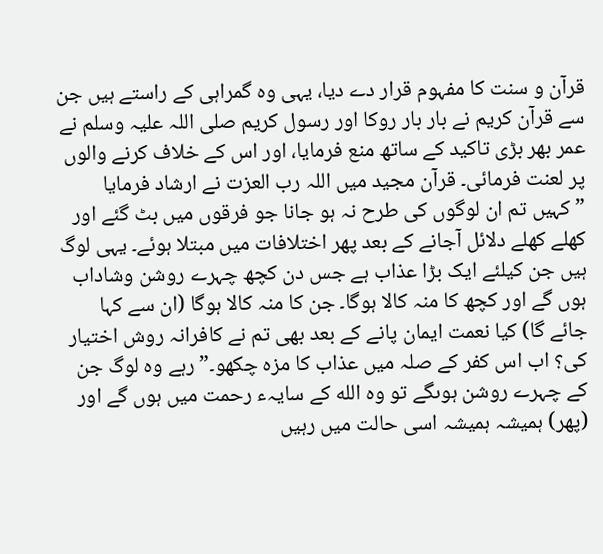قرآن و سنت کا مفہوم قرار دے دیا، یہی وہ گمراہی کے راستے ہیں جن سے قرآن کریم نے بار بار روکا اور رسول کریم صلی اللہ علیہ وسلم نے عمر بھر بڑی تاکید کے ساتھ منع فرمایا، اور اس کے خلاف کرنے والوں پر لعنت فرمائی۔ قرآن مجید میں اللہ رب العزت نے ارشاد فرمایا ”کہیں تم ان لوگوں کی طرح نہ ہو جانا جو فرقوں میں بٹ گئے اور کھلے کھلے دلائل آجانے کے بعد پھر اختلافات میں مبتلا ہوئے۔ یہی لوگ ہیں جن کیلئے ایک بڑا عذاب ہے جس دن کچھ چہرے روشن وشاداب ہوں گے اور کچھ کا منہ کالا ہوگا۔ جن کا منہ کالا ہوگا (ان سے کہا جائے گا) کیا نعمت ایمان پانے کے بعد بھی تم نے کافرانہ روش اختیار کی؟ اب اس کفر کے صلہ میں عذاب کا مزہ چکھو۔”رہے وہ لوگ جن کے چہرے روشن ہوںگے تو وہ الله کے سایہء رحمت میں ہوں گے اور (پھر) ہمیشہ ہمیشہ اسی حالت میں رہیں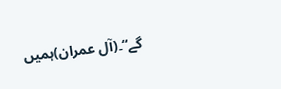گے“۔(آل عمران)ہمیں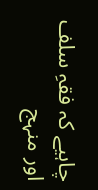چاہیے کہ فقہِ سلف اور منہج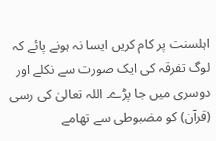اہلسنت پر کام کریں ایسا نہ ہونے پائے کہ لوگ تفرقہ کی ایک صورت سے نکلے اور دوسری میں جا پڑے۔ اللہ تعالیٰ کی رسی (قرآن) کو مضبوطی سے تھامے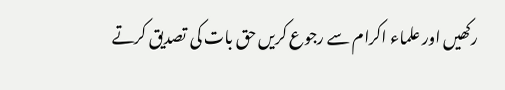رکھیں اور علماء اکرام سے رجوع کریں حق بات کی تصدیق کرتے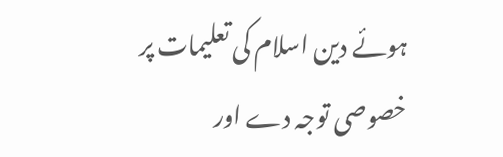ہوئے دین اسلام کی تعلیمات پر خصوصی توجہ دے اور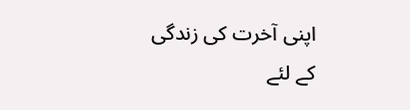اپنی آخرت کی زندگی کے لئے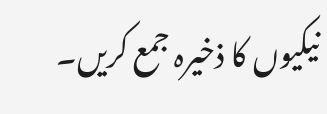نیکیوں کا ذخیرہ جمع کریں۔